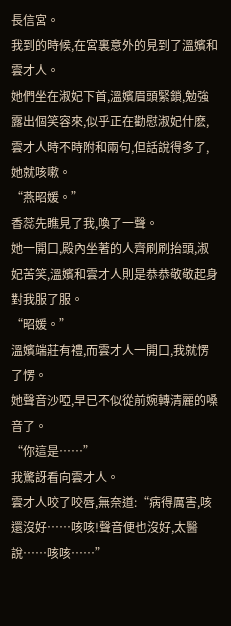長信宮。
我到的時候,在宮裏意外的見到了溫嬪和雲才人。
她們坐在淑妃下首,溫嬪眉頭緊鎖,勉強露出個笑容來,似乎正在勸慰淑妃什麽,雲才人時不時附和兩句,但話說得多了,她就咳嗽。
“燕昭媛。”
香蕊先瞧見了我,喚了一聲。
她一開口,殿內坐著的人齊刷刷抬頭,淑妃苦笑,溫嬪和雲才人則是恭恭敬敬起身對我服了服。
“昭媛。”
溫嬪端莊有禮,而雲才人一開口,我就愣了愣。
她聲音沙啞,早已不似從前婉轉清麗的嗓音了。
“你這是……”
我驚訝看向雲才人。
雲才人咬了咬唇,無奈道:“病得厲害,咳還沒好……咳咳!聲音便也沒好,太醫說……咳咳……”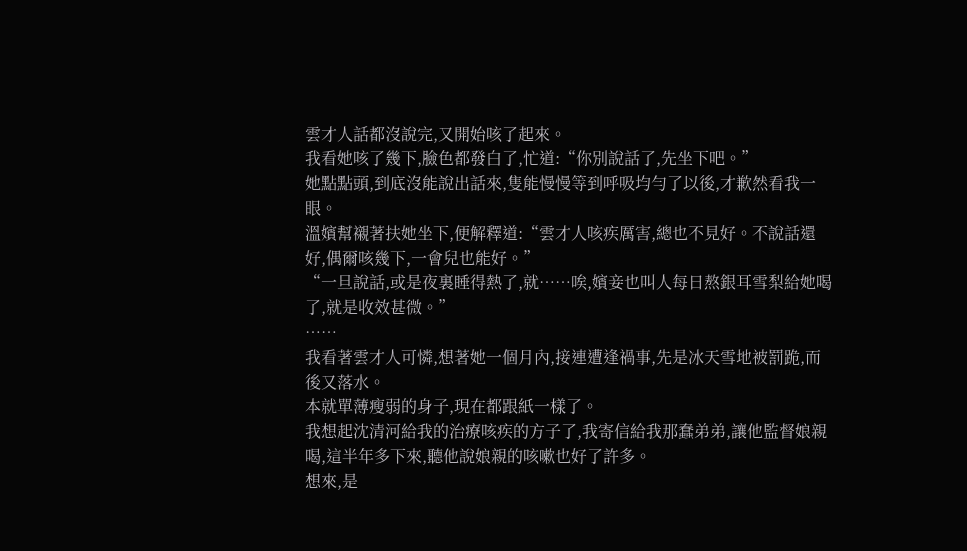雲才人話都沒說完,又開始咳了起來。
我看她咳了幾下,臉色都發白了,忙道:“你別說話了,先坐下吧。”
她點點頭,到底沒能說出話來,隻能慢慢等到呼吸均勻了以後,才歉然看我一眼。
溫嬪幫襯著扶她坐下,便解釋道:“雲才人咳疾厲害,總也不見好。不說話還好,偶爾咳幾下,一會兒也能好。”
“一旦說話,或是夜裏睡得熱了,就……唉,嬪妾也叫人每日熬銀耳雪梨給她喝了,就是收效甚微。”
……
我看著雲才人可憐,想著她一個月內,接連遭逢禍事,先是冰天雪地被罰跪,而後又落水。
本就單薄瘦弱的身子,現在都跟紙一樣了。
我想起沈清河給我的治療咳疾的方子了,我寄信給我那蠢弟弟,讓他監督娘親喝,這半年多下來,聽他說娘親的咳嗽也好了許多。
想來,是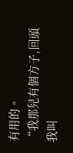有用的。
“我那兒有個方子,回頭我叫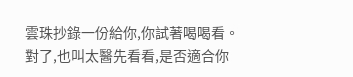雲珠抄錄一份給你,你試著喝喝看。對了,也叫太醫先看看,是否適合你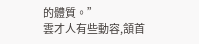的體質。”
雲才人有些動容,頷首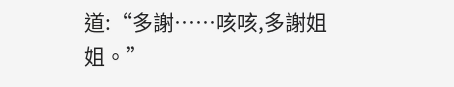道:“多謝……咳咳,多謝姐姐。”